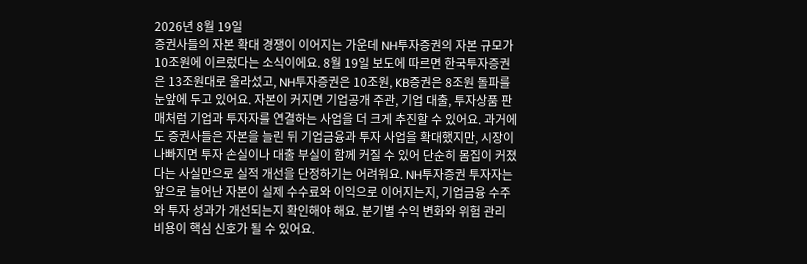2026년 8월 19일
증권사들의 자본 확대 경쟁이 이어지는 가운데 NH투자증권의 자본 규모가 10조원에 이르렀다는 소식이에요. 8월 19일 보도에 따르면 한국투자증권은 13조원대로 올라섰고, NH투자증권은 10조원, KB증권은 8조원 돌파를 눈앞에 두고 있어요. 자본이 커지면 기업공개 주관, 기업 대출, 투자상품 판매처럼 기업과 투자자를 연결하는 사업을 더 크게 추진할 수 있어요. 과거에도 증권사들은 자본을 늘린 뒤 기업금융과 투자 사업을 확대했지만, 시장이 나빠지면 투자 손실이나 대출 부실이 함께 커질 수 있어 단순히 몸집이 커졌다는 사실만으로 실적 개선을 단정하기는 어려워요. NH투자증권 투자자는 앞으로 늘어난 자본이 실제 수수료와 이익으로 이어지는지, 기업금융 수주와 투자 성과가 개선되는지 확인해야 해요. 분기별 수익 변화와 위험 관리 비용이 핵심 신호가 될 수 있어요.